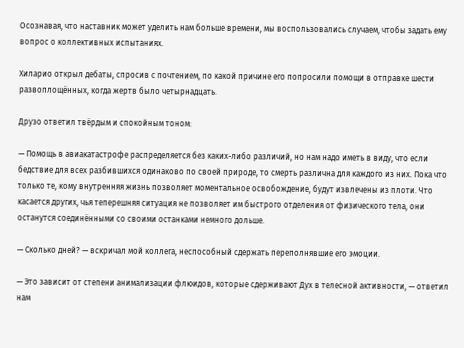Осознавая, что наставник может уделить нам больше времени, мы воспользовались случаем, чтобы задать ему вопрос о коллективных испытаниях.

Хиларио открыл дебаты, спросив с почтением, по какой причине его попросили помощи в отправке шести развоплощённых, когда жертв было четырнадцать.

Друзо ответил твёрдым и спокойным тоном:

— Помощь в авиакатастрофе распределяется без каких-либо различий, но нам надо иметь в виду, что если бедствие для всех разбившихся одинаково по своей природе, то смерть различна для каждого из них. Пока что только те, кому внутренняя жизнь позволяет моментальное освобождение, будут извлечены из плоти. Что касается других, чья теперешняя ситуация не позволяет им быстрого отделения от физического тела, они останутся соединёнными со своими останками немного дольше.

— Сколько дней? — вскричал мой коллега, неспособный сдержать переполнявшие его эмоции.

— Это зависит от степени анимализации флюидов, которые сдерживают Дух в телесной активности, — ответил нам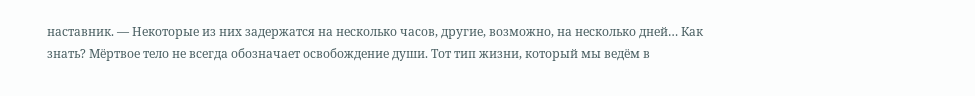наставник. — Некоторые из них задержатся на несколько часов, другие, возможно, на несколько дней… Как знать? Мёртвое тело не всегда обозначает освобождение души. Тот тип жизни, который мы ведём в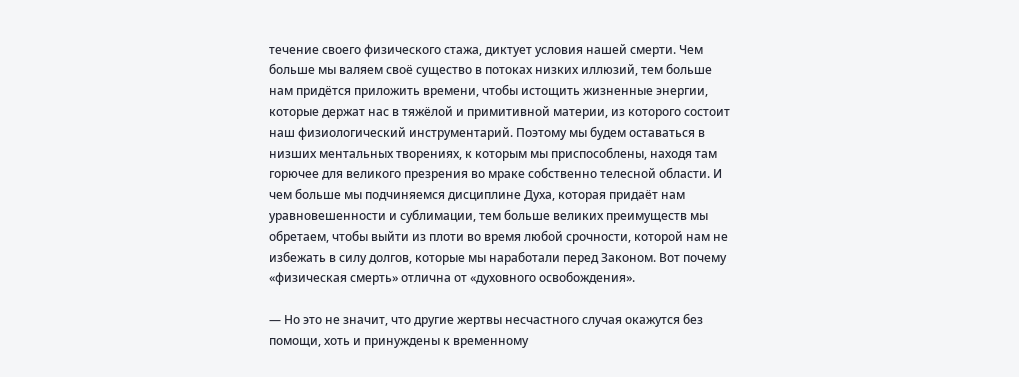течение своего физического стажа, диктует условия нашей смерти. Чем больше мы валяем своё существо в потоках низких иллюзий, тем больше нам придётся приложить времени, чтобы истощить жизненные энергии, которые держат нас в тяжёлой и примитивной материи, из которого состоит наш физиологический инструментарий. Поэтому мы будем оставаться в низших ментальных творениях, к которым мы приспособлены, находя там горючее для великого презрения во мраке собственно телесной области. И чем больше мы подчиняемся дисциплине Духа, которая придаёт нам уравновешенности и сублимации, тем больше великих преимуществ мы обретаем, чтобы выйти из плоти во время любой срочности, которой нам не избежать в силу долгов, которые мы наработали перед Законом. Вот почему «физическая смерть» отлична от «духовного освобождения».

— Но это не значит, что другие жертвы несчастного случая окажутся без помощи, хоть и принуждены к временному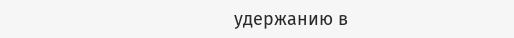удержанию в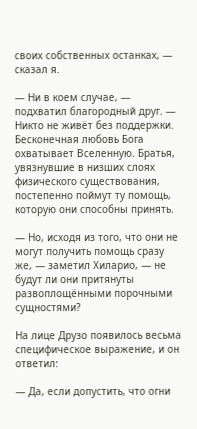своих собственных останках, — сказал я.

— Ни в коем случае, — подхватил благородный друг. — Никто не живёт без поддержки. Бесконечная любовь Бога охватывает Вселенную. Братья, увязнувшие в низших слоях физического существования, постепенно поймут ту помощь, которую они способны принять.

— Но, исходя из того, что они не могут получить помощь сразу же, — заметил Хиларио, — не будут ли они притянуты развоплощёнными порочными сущностями?

На лице Друзо появилось весьма специфическое выражение, и он ответил:

— Да, если допустить, что огни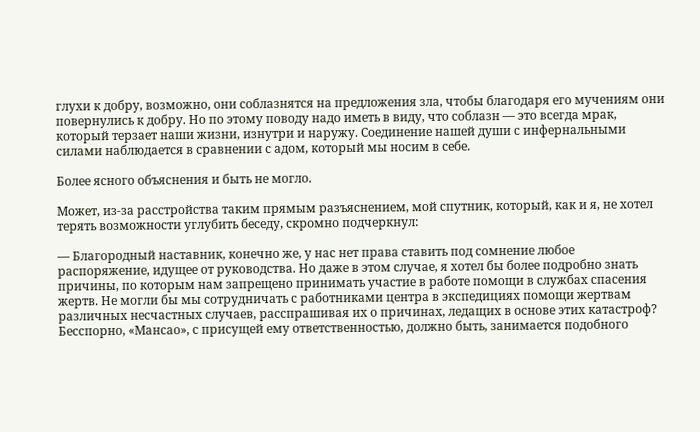глухи к добру, возможно, они соблазнятся на предложения зла, чтобы благодаря его мучениям они повернулись к добру. Но по этому поводу надо иметь в виду, что соблазн — это всегда мрак, который терзает наши жизни, изнутри и наружу. Соединение нашей души с инфернальными силами наблюдается в сравнении с адом, который мы носим в себе.

Более ясного объяснения и быть не могло.

Может, из-за расстройства таким прямым разъяснением, мой спутник, который, как и я, не хотел терять возможности углубить беседу, скромно подчеркнул:

— Благородный наставник, конечно же, у нас нет права ставить под сомнение любое распоряжение, идущее от руководства. Но даже в этом случае, я хотел бы более подробно знать причины, по которым нам запрещено принимать участие в работе помощи в службах спасения жертв. Не могли бы мы сотрудничать с работниками центра в экспедициях помощи жертвам различных несчастных случаев, расспрашивая их о причинах, ледащих в основе этих катастроф? Бесспорно, «Мансао», с присущей ему ответственностью, должно быть, занимается подобного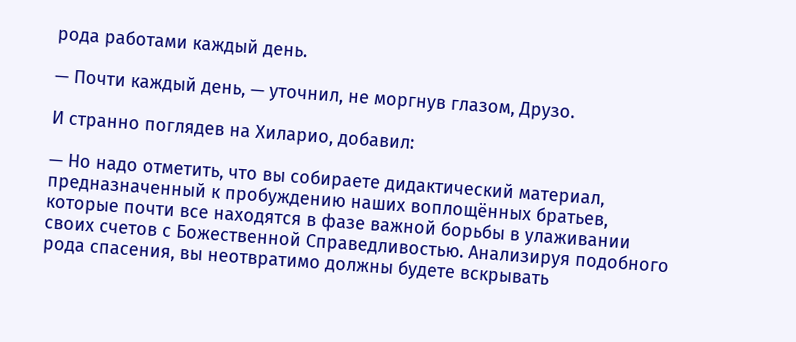рода работами каждый день.

— Почти каждый день, — уточнил, не моргнув глазом, Друзо.

И странно поглядев на Хиларио, добавил:

— Но надо отметить, что вы собираете дидактический материал, предназначенный к пробуждению наших воплощённых братьев, которые почти все находятся в фазе важной борьбы в улаживании своих счетов с Божественной Справедливостью. Анализируя подобного рода спасения, вы неотвратимо должны будете вскрывать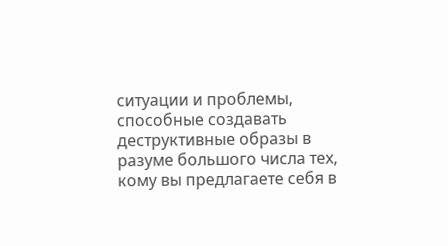ситуации и проблемы, способные создавать деструктивные образы в разуме большого числа тех, кому вы предлагаете себя в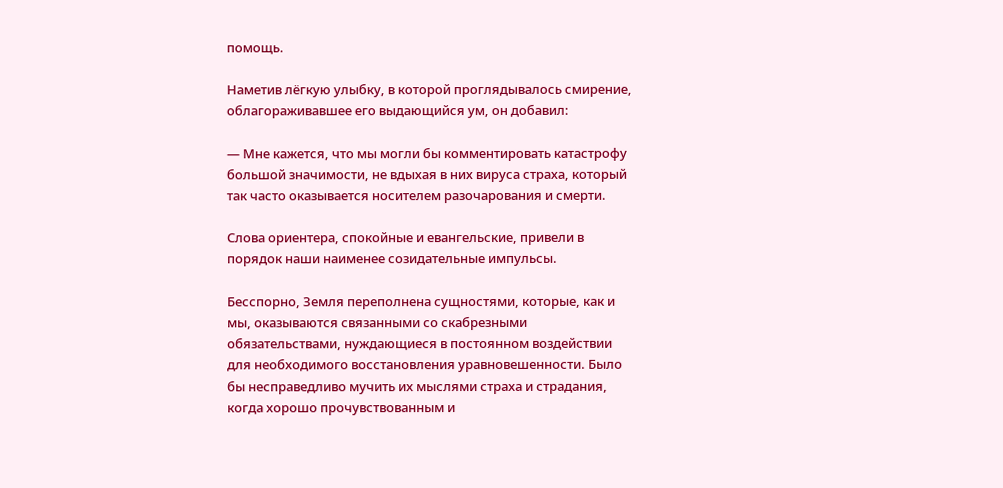помощь.

Наметив лёгкую улыбку, в которой проглядывалось смирение, облагораживавшее его выдающийся ум, он добавил:

— Мне кажется, что мы могли бы комментировать катастрофу большой значимости, не вдыхая в них вируса страха, который так часто оказывается носителем разочарования и смерти.

Слова ориентера, спокойные и евангельские, привели в порядок наши наименее созидательные импульсы.

Бесспорно, Земля переполнена сущностями, которые, как и мы, оказываются связанными со скабрезными обязательствами, нуждающиеся в постоянном воздействии для необходимого восстановления уравновешенности. Было бы несправедливо мучить их мыслями страха и страдания, когда хорошо прочувствованным и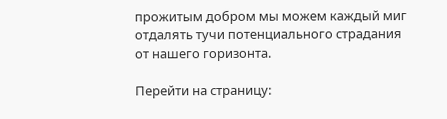прожитым добром мы можем каждый миг отдалять тучи потенциального страдания от нашего горизонта.

Перейти на страницу: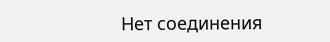Нет соединения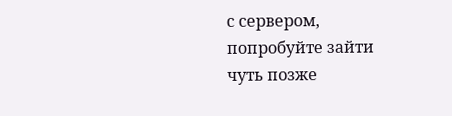с сервером, попробуйте зайти чуть позже